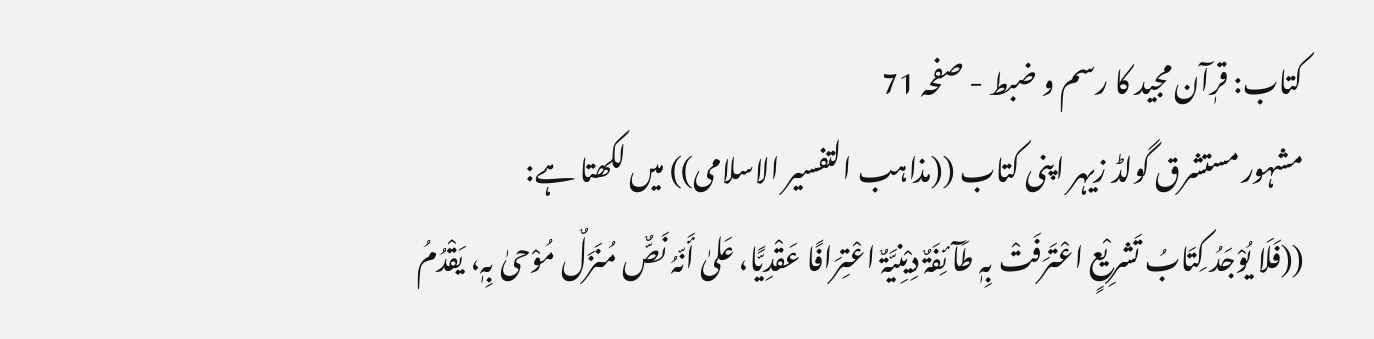کتاب: قرٖآن مجید کا رسم و ضبط - صفحہ 71
مشہور مستشرق گولڈ زیہر اپنی کتاب ((مذاہب التفسیر الاسلامی)) میں لکھتا ہے:
((فَلَا یُوْجَدُ کِتَابُ تَشرِیْعٍ اعْتَرَفَتْ بِہٖ طَآئِفَۃٌ دِیْنِیَّۃٌ اعْتِرَافًا عَقْدِیًّا، عَلیٰ أَنّہُ نَصٌّ مُنَزَلٌ مُوْحیٰ بِہٖ، یَقْدُمُ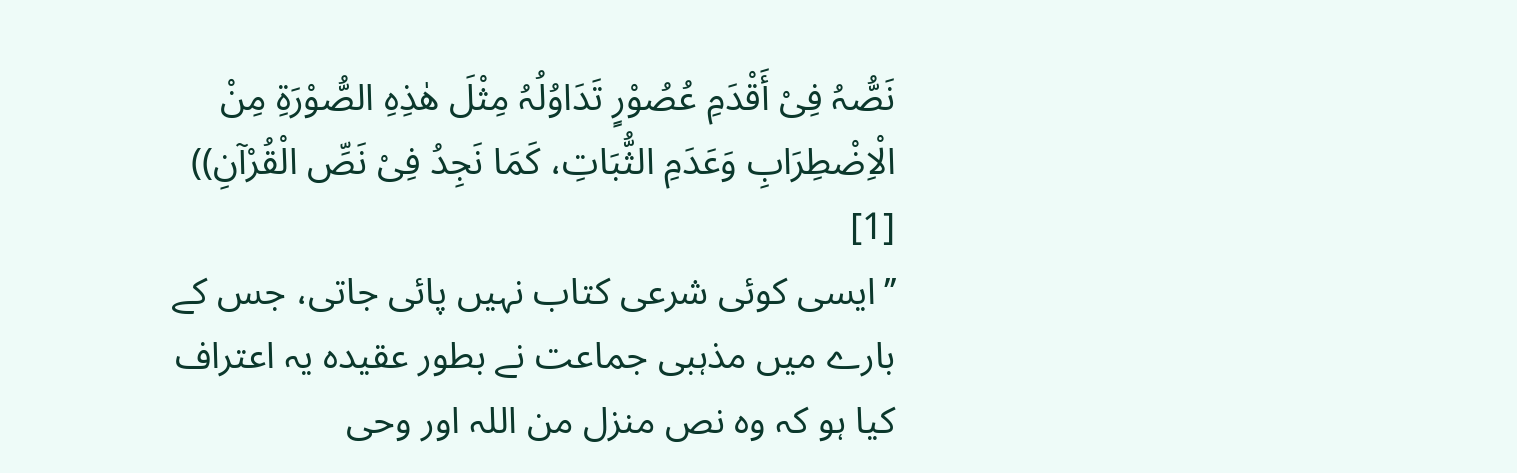نَصُّہُ فِیْ أَقْدَمِ عُصُوْرٍ تَدَاوُلُہُ مِثْلَ ھٰذِہِ الصُّوْرَۃِ مِنْ الْاِضْطِرَابِ وَعَدَمِ الثُّبَاتِ، کَمَا نَجِدُ فِیْ نَصِّ الْقُرْآنِ)) [1]
’’ایسی کوئی شرعی کتاب نہیں پائی جاتی، جس کے بارے میں مذہبی جماعت نے بطور عقیدہ یہ اعتراف کیا ہو کہ وہ نص منزل من اللہ اور وحی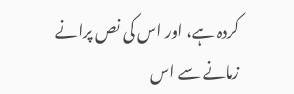کردہ ہے، اور اس کی نص پرانے زمانے سے اس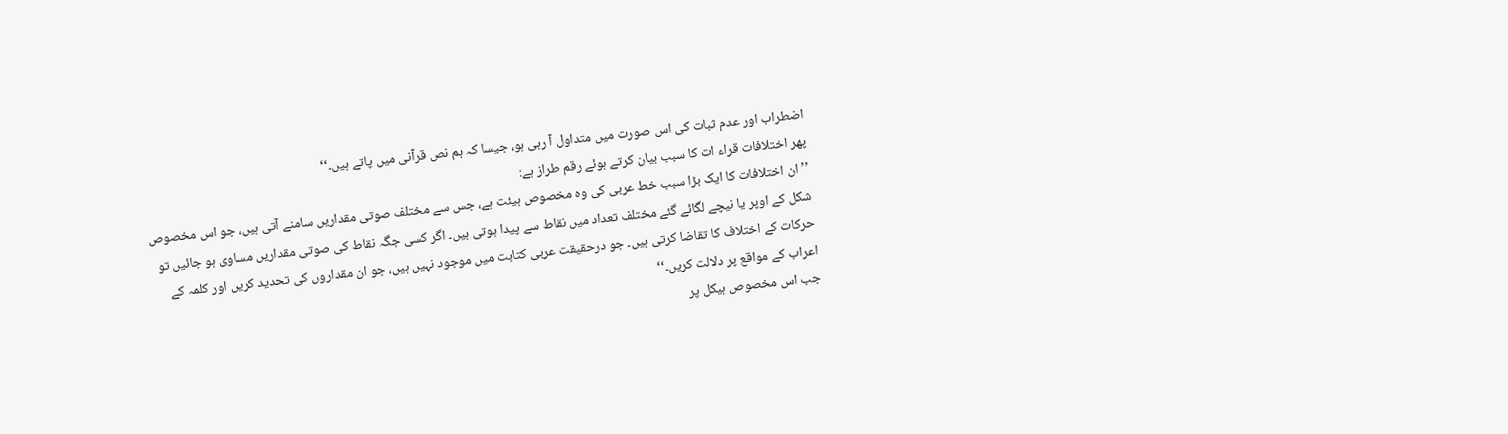اضطراب اور عدم ثبات کی اس صورت میں متداول آ رہی ہو، جیسا کہ ہم نص قرآنی میں پاتے ہیں۔‘‘
پھر اختلافات قراء ات کا سبب بیان کرتے ہوئے رقم طراز ہے:
’’ان اختلافات کا ایک بڑا سبب خط عربی کی وہ مخصوص ہیئت ہے، جس سے مختلف صوتی مقداریں سامنے آتی ہیں، جو اس مخصوص شکل کے اوپر یا نیچے لگائے گئے مختلف تعداد میں نقاط سے پیدا ہوتی ہیں۔ اگر کسی جگہ نقاط کی صوتی مقداریں مساوی ہو جائیں تو حرکات کے اختلاف کا تقاضا کرتی ہیں۔ جو درحقیقت عربی کتابت میں موجود نہیں ہیں، جو ان مقداروں کی تحدید کریں اور کلمہ کے اعراب کے مواقع پر دلالت کریں۔‘‘
جب اس مخصوص ہیکل پر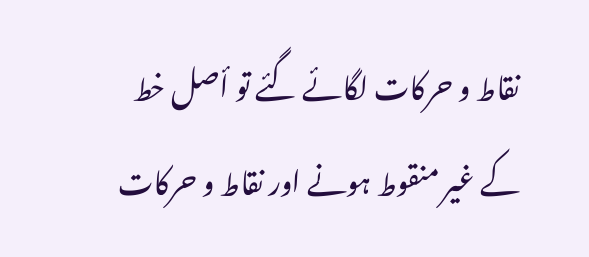نقاط و حرکات لگائے گئے تو أصل خط کے غیر منقوط ہونے اور نقاط و حرکات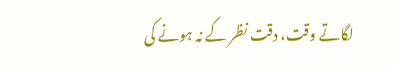لگاتے وقت، دقت نظر کے نہ ہونے کی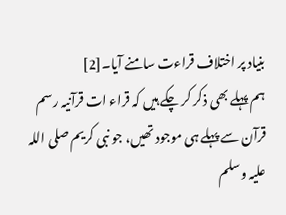بنیاد پر اختلاف قراءت سامنے آیا۔[2]
ہم پہلے بھی ذکر کر چکے ہیں کہ قراء ات قرآنیہ رسم قرآن سے پہلے ہی موجود تھیں، جو نبی کریم صلی اللہ علیہ وسلم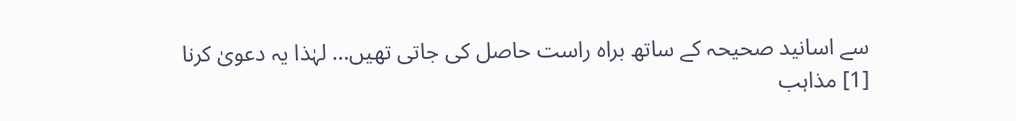سے اسانید صحیحہ کے ساتھ براہ راست حاصل کی جاتی تھیں… لہٰذا یہ دعویٰ کرنا
[1] مذاہب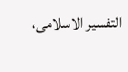التفسیر الاسلامی،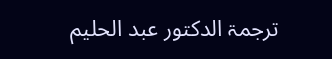ترجمۃ الدکتور عبد الحلیم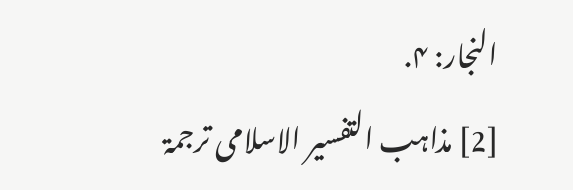النجار: ۴.
[2] مذاہب التفسیر الاسلامی ترجمۃ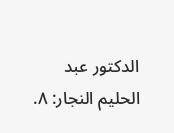الدکتور عبد الحلیم النجار: ۸.